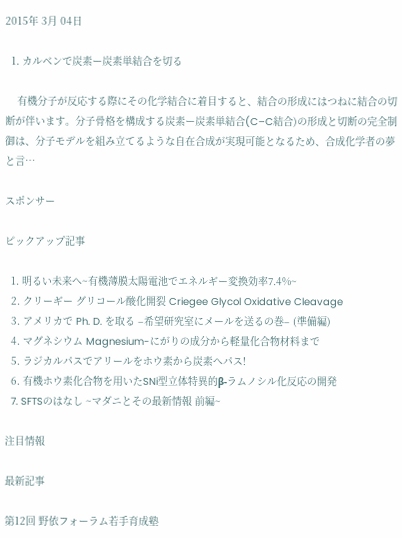2015年 3月 04日

  1. カルベンで炭素ー炭素単結合を切る

    有機分子が反応する際にその化学結合に着目すると、結合の形成にはつねに結合の切断が伴います。分子骨格を構成する炭素ー炭素単結合(C–C結合)の形成と切断の完全制御は、分子モデルを組み立てるような自在合成が実現可能となるため、合成化学者の夢と言…

スポンサー

ピックアップ記事

  1. 明るい未来へ~有機薄膜太陽電池でエネルギー変換効率7.4%~
  2. クリーギー グリコール酸化開裂 Criegee Glycol Oxidative Cleavage
  3. アメリカで Ph. D. を取る –希望研究室にメールを送るの巻– (準備編)
  4. マグネシウム Magnesium-にがりの成分から軽量化合物材料まで
  5. ラジカルパスでアリールをホウ素から炭素へパス!
  6. 有機ホウ素化合物を用いたSNi型立体特異的β-ラムノシル化反応の開発
  7. SFTSのはなし ~マダニとその最新情報 前編~

注目情報

最新記事

第12回 野依フォーラム若手育成塾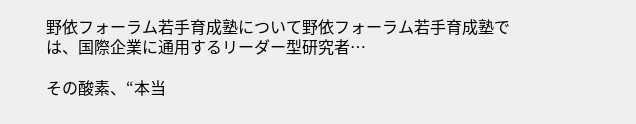野依フォーラム若手育成塾について野依フォーラム若手育成塾では、国際企業に通用するリーダー型研究者…

その酸素、“本当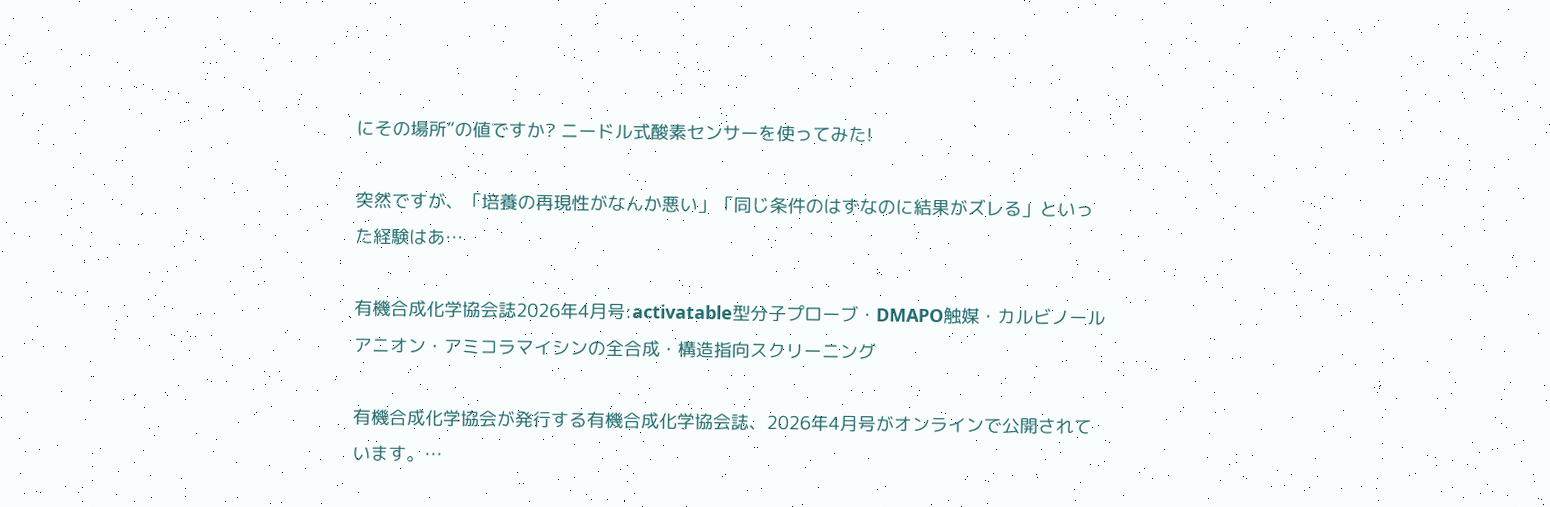にその場所”の値ですか? ニードル式酸素センサーを使ってみた!

突然ですが、「培養の再現性がなんか悪い」「同じ条件のはずなのに結果がズレる」といった経験はあ…

有機合成化学協会誌2026年4月号:activatable型分子プローブ・DMAPO触媒・カルビノールアニオン・アミコラマイシンの全合成・構造指向スクリーニング

有機合成化学協会が発行する有機合成化学協会誌、2026年4月号がオンラインで公開されています。…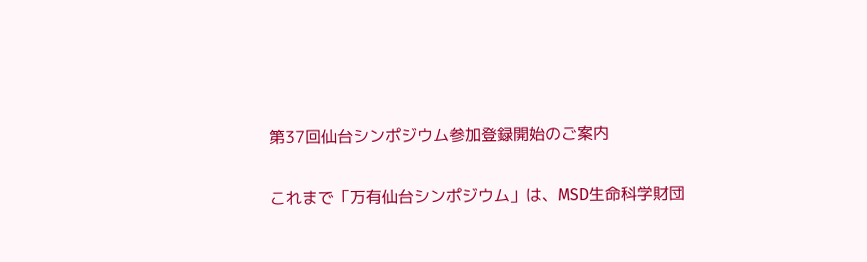第37回仙台シンポジウム参加登録開始のご案内

これまで「万有仙台シンポジウム」は、MSD生命科学財団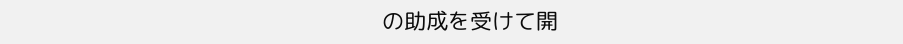の助成を受けて開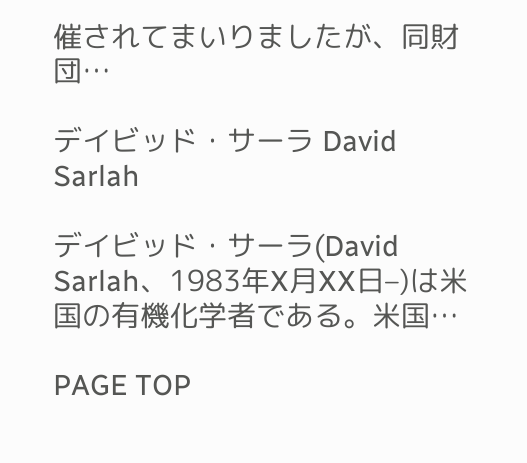催されてまいりましたが、同財団…

デイビッド・サーラ David Sarlah

デイビッド・サーラ(David Sarlah、1983年X月XX日–)は米国の有機化学者である。米国…

PAGE TOP